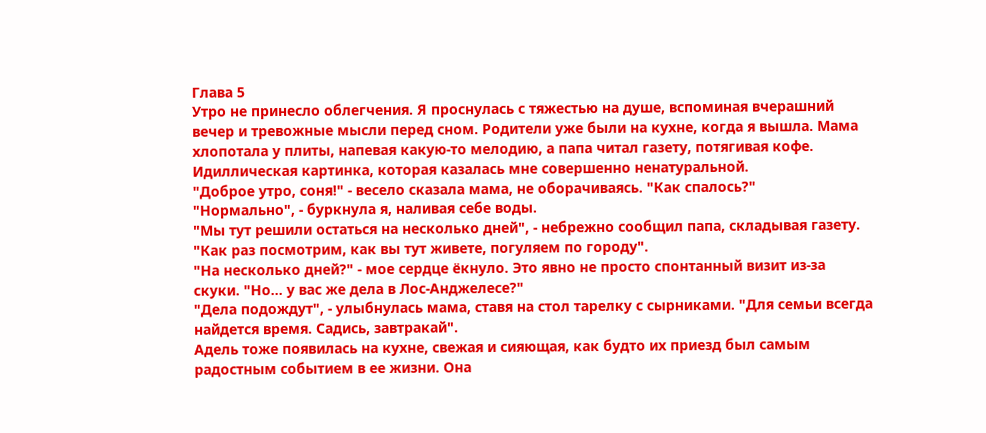Глава 5
Утро не принесло облегчения. Я проснулась с тяжестью на душе, вспоминая вчерашний вечер и тревожные мысли перед сном. Родители уже были на кухне, когда я вышла. Мама хлопотала у плиты, напевая какую-то мелодию, а папа читал газету, потягивая кофе. Идиллическая картинка, которая казалась мне совершенно ненатуральной.
"Доброе утро, соня!" - весело сказала мама, не оборачиваясь. "Как спалось?"
"Нормально", - буркнула я, наливая себе воды.
"Мы тут решили остаться на несколько дней", - небрежно сообщил папа, складывая газету. "Как раз посмотрим, как вы тут живете, погуляем по городу".
"На несколько дней?" - мое сердце ёкнуло. Это явно не просто спонтанный визит из-за скуки. "Но... у вас же дела в Лос-Анджелесе?"
"Дела подождут", - улыбнулась мама, ставя на стол тарелку с сырниками. "Для семьи всегда найдется время. Садись, завтракай".
Адель тоже появилась на кухне, свежая и сияющая, как будто их приезд был самым радостным событием в ее жизни. Она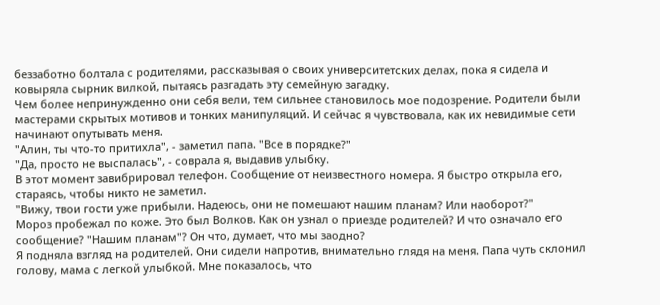беззаботно болтала с родителями, рассказывая о своих университетских делах, пока я сидела и ковыряла сырник вилкой, пытаясь разгадать эту семейную загадку.
Чем более непринужденно они себя вели, тем сильнее становилось мое подозрение. Родители были мастерами скрытых мотивов и тонких манипуляций. И сейчас я чувствовала, как их невидимые сети начинают опутывать меня.
"Алин, ты что-то притихла", - заметил папа. "Все в порядке?"
"Да, просто не выспалась", - соврала я, выдавив улыбку.
В этот момент завибрировал телефон. Сообщение от неизвестного номера. Я быстро открыла его, стараясь, чтобы никто не заметил.
"Вижу, твои гости уже прибыли. Надеюсь, они не помешают нашим планам? Или наоборот?"
Мороз пробежал по коже. Это был Волков. Как он узнал о приезде родителей? И что означало его сообщение? "Нашим планам"? Он что, думает, что мы заодно?
Я подняла взгляд на родителей. Они сидели напротив, внимательно глядя на меня. Папа чуть склонил голову, мама с легкой улыбкой. Мне показалось, что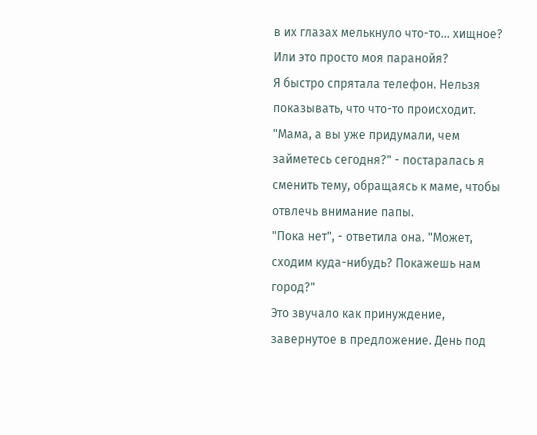в их глазах мелькнуло что-то... хищное? Или это просто моя паранойя?
Я быстро спрятала телефон. Нельзя показывать, что что-то происходит.
"Мама, а вы уже придумали, чем займетесь сегодня?" - постаралась я сменить тему, обращаясь к маме, чтобы отвлечь внимание папы.
"Пока нет", - ответила она. "Может, сходим куда-нибудь? Покажешь нам город?"
Это звучало как принуждение, завернутое в предложение. День под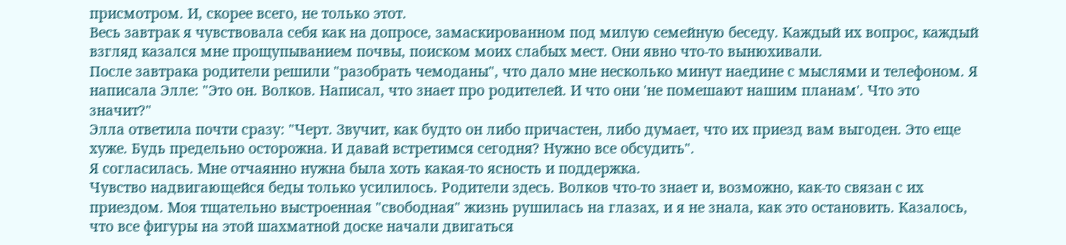присмотром. И, скорее всего, не только этот.
Весь завтрак я чувствовала себя как на допросе, замаскированном под милую семейную беседу. Каждый их вопрос, каждый взгляд казался мне прощупыванием почвы, поиском моих слабых мест. Они явно что-то вынюхивали.
После завтрака родители решили "разобрать чемоданы", что дало мне несколько минут наедине с мыслями и телефоном. Я написала Элле: "Это он. Волков. Написал, что знает про родителей. И что они 'не помешают нашим планам'. Что это значит?"
Элла ответила почти сразу: "Черт. Звучит, как будто он либо причастен, либо думает, что их приезд вам выгоден. Это еще хуже. Будь предельно осторожна. И давай встретимся сегодня? Нужно все обсудить".
Я согласилась. Мне отчаянно нужна была хоть какая-то ясность и поддержка.
Чувство надвигающейся беды только усилилось. Родители здесь. Волков что-то знает и, возможно, как-то связан с их приездом. Моя тщательно выстроенная "свободная" жизнь рушилась на глазах, и я не знала, как это остановить. Казалось, что все фигуры на этой шахматной доске начали двигаться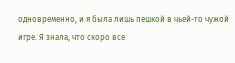одновременно, и я была лишь пешкой в чьей-то чужой игре. Я знала, что скоро все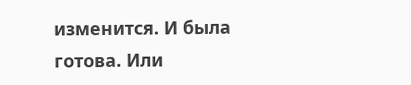изменится. И была готова. Или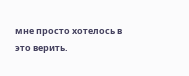мне просто хотелось в это верить.